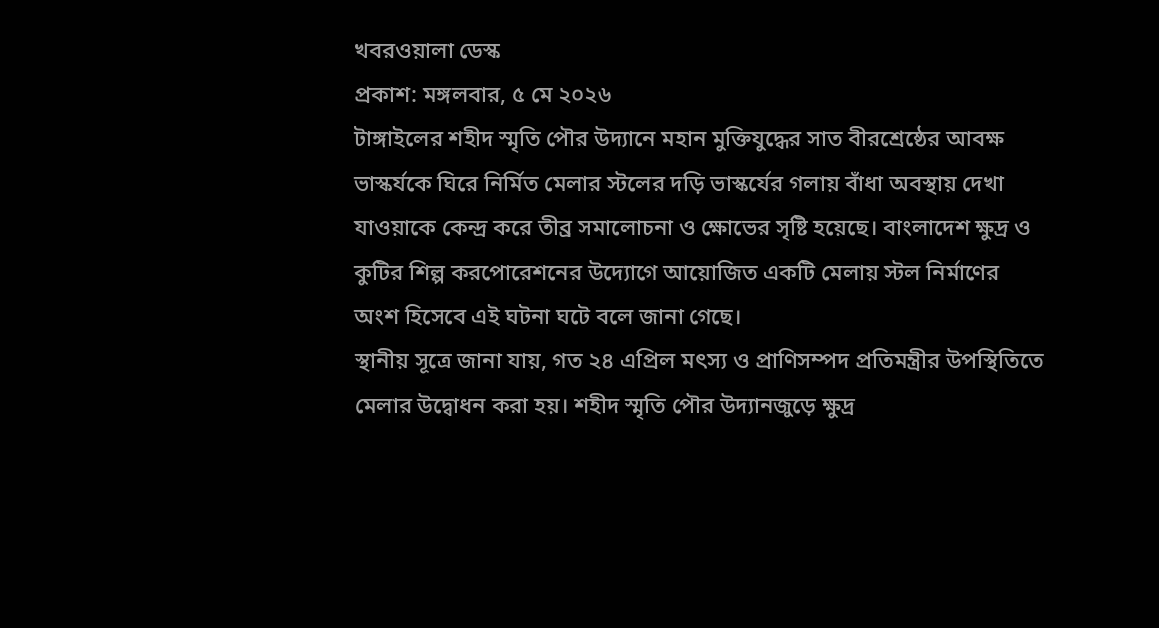খবরওয়ালা ডেস্ক
প্রকাশ: মঙ্গলবার, ৫ মে ২০২৬
টাঙ্গাইলের শহীদ স্মৃতি পৌর উদ্যানে মহান মুক্তিযুদ্ধের সাত বীরশ্রেষ্ঠের আবক্ষ ভাস্কর্যকে ঘিরে নির্মিত মেলার স্টলের দড়ি ভাস্কর্যের গলায় বাঁধা অবস্থায় দেখা যাওয়াকে কেন্দ্র করে তীব্র সমালোচনা ও ক্ষোভের সৃষ্টি হয়েছে। বাংলাদেশ ক্ষুদ্র ও কুটির শিল্প করপোরেশনের উদ্যোগে আয়োজিত একটি মেলায় স্টল নির্মাণের অংশ হিসেবে এই ঘটনা ঘটে বলে জানা গেছে।
স্থানীয় সূত্রে জানা যায়, গত ২৪ এপ্রিল মৎস্য ও প্রাণিসম্পদ প্রতিমন্ত্রীর উপস্থিতিতে মেলার উদ্বোধন করা হয়। শহীদ স্মৃতি পৌর উদ্যানজুড়ে ক্ষুদ্র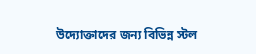উদ্যোক্তাদের জন্য বিভিন্ন স্টল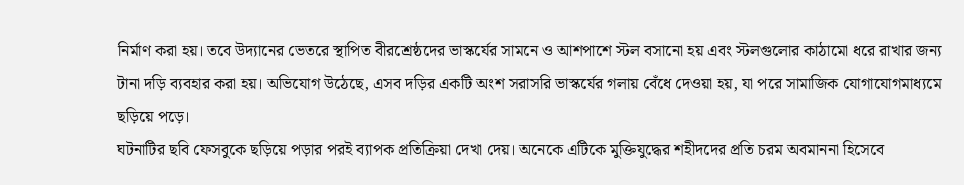নির্মাণ করা হয়। তবে উদ্যানের ভেতরে স্থাপিত বীরশ্রেষ্ঠদের ভাস্কর্যের সামনে ও আশপাশে স্টল বসানো হয় এবং স্টলগুলোর কাঠামো ধরে রাখার জন্য টানা দড়ি ব্যবহার করা হয়। অভিযোগ উঠেছে, এসব দড়ির একটি অংশ সরাসরি ভাস্কর্যের গলায় বেঁধে দেওয়া হয়, যা পরে সামাজিক যোগাযোগমাধ্যমে ছড়িয়ে পড়ে।
ঘটনাটির ছবি ফেসবুকে ছড়িয়ে পড়ার পরই ব্যাপক প্রতিক্রিয়া দেখা দেয়। অনেকে এটিকে মুক্তিযুদ্ধের শহীদদের প্রতি চরম অবমাননা হিসেবে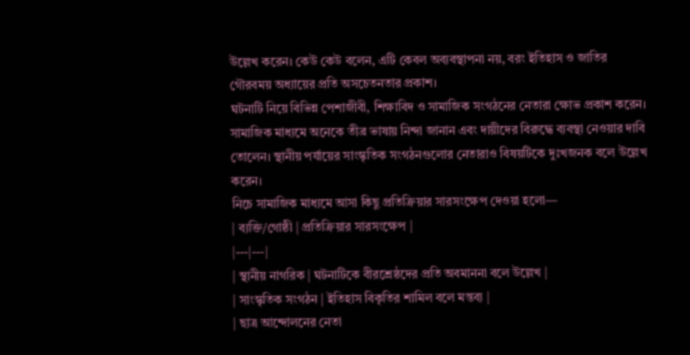উল্লেখ করেন। কেউ কেউ বলেন, এটি কেবল অব্যবস্থাপনা নয়, বরং ইতিহাস ও জাতির গৌরবময় অধ্যায়ের প্রতি অসচেতনতার প্রকাশ।
ঘটনাটি নিয়ে বিভিন্ন পেশাজীবী, শিক্ষাবিদ ও সামাজিক সংগঠনের নেতারা ক্ষোভ প্রকাশ করেন। সামাজিক মাধ্যমে অনেকে তীব্র ভাষায় নিন্দা জানান এবং দায়ীদের বিরুদ্ধে ব্যবস্থা নেওয়ার দাবি তোলেন। স্থানীয় পর্যায়ের সাংস্কৃতিক সংগঠনগুলোর নেতারাও বিষয়টিকে দুঃখজনক বলে উল্লেখ করেন।
নিচে সামাজিক মাধ্যমে আসা কিছু প্রতিক্রিয়ার সারসংক্ষেপ দেওয়া হলো—
| ব্যক্তি/গোষ্ঠী | প্রতিক্রিয়ার সারসংক্ষেপ |
|---|---|
| স্থানীয় নাগরিক | ঘটনাটিকে বীরশ্রেষ্ঠদের প্রতি অবমাননা বলে উল্লেখ |
| সাংস্কৃতিক সংগঠন | ইতিহাস বিকৃতির শামিল বলে মন্তব্য |
| ছাত্র আন্দোলনের নেতা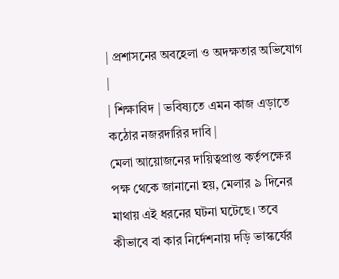| প্রশাসনের অবহেলা ও অদক্ষতার অভিযোগ |
| শিক্ষাবিদ | ভবিষ্যতে এমন কাজ এড়াতে কঠোর নজরদারির দাবি |
মেলা আয়োজনের দায়িত্বপ্রাপ্ত কর্তৃপক্ষের পক্ষ থেকে জানানো হয়, মেলার ৯ দিনের মাথায় এই ধরনের ঘটনা ঘটেছে। তবে কীভাবে বা কার নির্দেশনায় দড়ি ভাস্কর্যের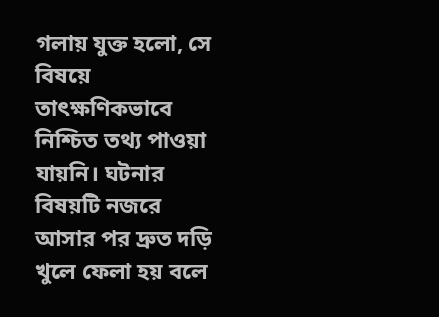গলায় যুক্ত হলো, সে বিষয়ে তাৎক্ষণিকভাবে নিশ্চিত তথ্য পাওয়া যায়নি। ঘটনার বিষয়টি নজরে আসার পর দ্রুত দড়ি খুলে ফেলা হয় বলে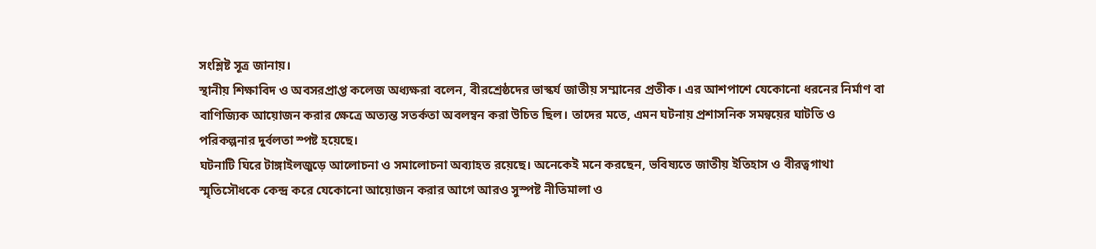সংশ্লিষ্ট সূত্র জানায়।
স্থানীয় শিক্ষাবিদ ও অবসরপ্রাপ্ত কলেজ অধ্যক্ষরা বলেন, বীরশ্রেষ্ঠদের ভাস্কর্য জাতীয় সম্মানের প্রতীক। এর আশপাশে যেকোনো ধরনের নির্মাণ বা বাণিজ্যিক আয়োজন করার ক্ষেত্রে অত্যন্ত সতর্কতা অবলম্বন করা উচিত ছিল। তাদের মতে, এমন ঘটনায় প্রশাসনিক সমন্বয়ের ঘাটতি ও পরিকল্পনার দুর্বলতা স্পষ্ট হয়েছে।
ঘটনাটি ঘিরে টাঙ্গাইলজুড়ে আলোচনা ও সমালোচনা অব্যাহত রয়েছে। অনেকেই মনে করছেন, ভবিষ্যতে জাতীয় ইতিহাস ও বীরত্বগাথা স্মৃতিসৌধকে কেন্দ্র করে যেকোনো আয়োজন করার আগে আরও সুস্পষ্ট নীতিমালা ও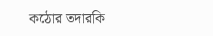কঠোর তদারকি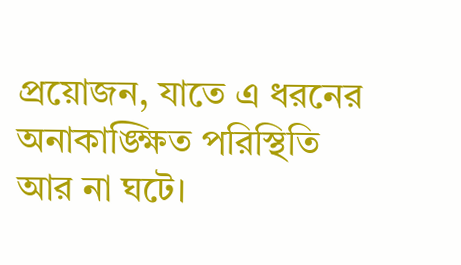প্রয়োজন, যাতে এ ধরনের অনাকাঙ্ক্ষিত পরিস্থিতি আর না ঘটে।